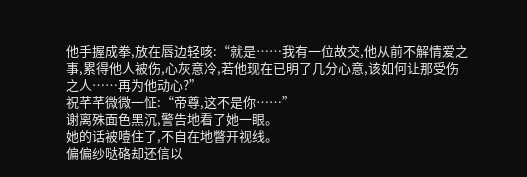他手握成拳,放在唇边轻咳:“就是……我有一位故交,他从前不解情爱之事,累得他人被伤,心灰意冷,若他现在已明了几分心意,该如何让那受伤之人……再为他动心?”
祝芊芊微微一怔:“帝尊,这不是你……”
谢离殊面色黑沉,警告地看了她一眼。
她的话被噎住了,不自在地瞥开视线。
偏偏纱哒硌却还信以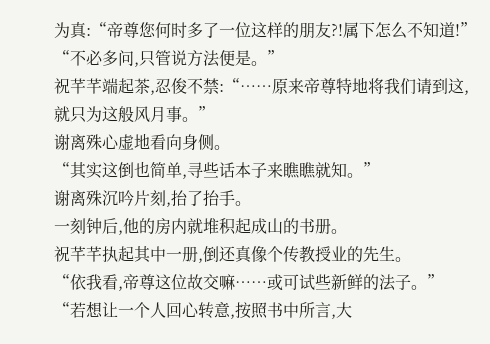为真:“帝尊您何时多了一位这样的朋友?!属下怎么不知道!”
“不必多问,只管说方法便是。”
祝芊芊端起茶,忍俊不禁:“……原来帝尊特地将我们请到这,就只为这般风月事。”
谢离殊心虚地看向身侧。
“其实这倒也简单,寻些话本子来瞧瞧就知。”
谢离殊沉吟片刻,抬了抬手。
一刻钟后,他的房内就堆积起成山的书册。
祝芊芊执起其中一册,倒还真像个传教授业的先生。
“依我看,帝尊这位故交嘛……或可试些新鲜的法子。”
“若想让一个人回心转意,按照书中所言,大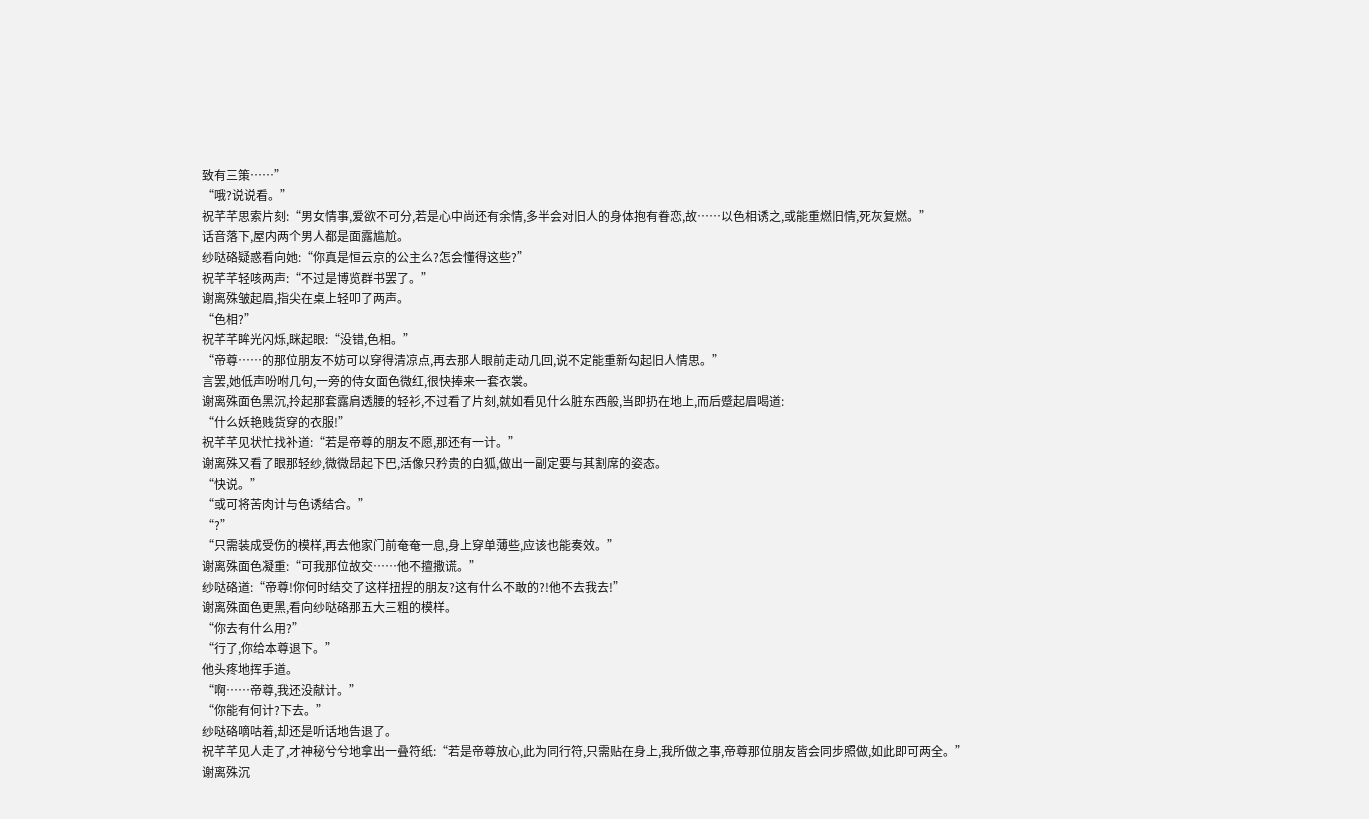致有三策……”
“哦?说说看。”
祝芊芊思索片刻:“男女情事,爱欲不可分,若是心中尚还有余情,多半会对旧人的身体抱有眷恋,故……以色相诱之,或能重燃旧情,死灰复燃。”
话音落下,屋内两个男人都是面露尴尬。
纱哒硌疑惑看向她:“你真是恒云京的公主么?怎会懂得这些?”
祝芊芊轻咳两声:“不过是博览群书罢了。”
谢离殊皱起眉,指尖在桌上轻叩了两声。
“色相?”
祝芊芊眸光闪烁,眯起眼:“没错,色相。”
“帝尊……的那位朋友不妨可以穿得清凉点,再去那人眼前走动几回,说不定能重新勾起旧人情思。”
言罢,她低声吩咐几句,一旁的侍女面色微红,很快捧来一套衣裳。
谢离殊面色黑沉,拎起那套露肩透腰的轻衫,不过看了片刻,就如看见什么脏东西般,当即扔在地上,而后蹙起眉喝道:
“什么妖艳贱货穿的衣服!”
祝芊芊见状忙找补道:“若是帝尊的朋友不愿,那还有一计。”
谢离殊又看了眼那轻纱,微微昂起下巴,活像只矜贵的白狐,做出一副定要与其割席的姿态。
“快说。”
“或可将苦肉计与色诱结合。”
“?”
“只需装成受伤的模样,再去他家门前奄奄一息,身上穿单薄些,应该也能奏效。”
谢离殊面色凝重:“可我那位故交……他不擅撒谎。”
纱哒硌道:“帝尊!你何时结交了这样扭捏的朋友?这有什么不敢的?!他不去我去!”
谢离殊面色更黑,看向纱哒硌那五大三粗的模样。
“你去有什么用?”
“行了,你给本尊退下。”
他头疼地挥手道。
“啊……帝尊,我还没献计。”
“你能有何计?下去。”
纱哒硌嘀咕着,却还是听话地告退了。
祝芊芊见人走了,才神秘兮兮地拿出一叠符纸:“若是帝尊放心,此为同行符,只需贴在身上,我所做之事,帝尊那位朋友皆会同步照做,如此即可两全。”
谢离殊沉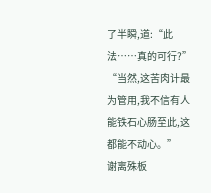了半瞬,道:“此法……真的可行?”
“当然,这苦肉计最为管用,我不信有人能铁石心肠至此,这都能不动心。”
谢离殊板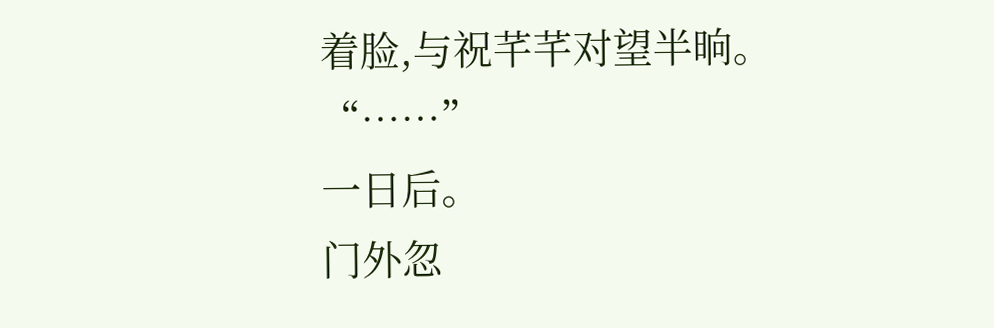着脸,与祝芊芊对望半晌。
“……”
一日后。
门外忽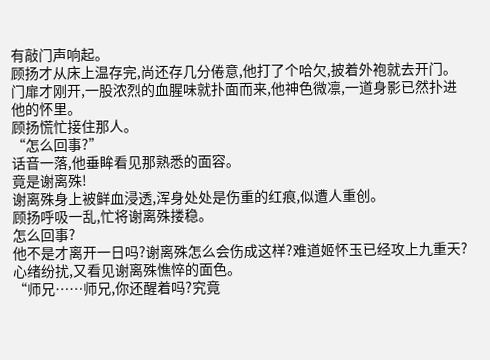有敲门声响起。
顾扬才从床上温存完,尚还存几分倦意,他打了个哈欠,披着外袍就去开门。
门扉才刚开,一股浓烈的血腥味就扑面而来,他神色微凛,一道身影已然扑进他的怀里。
顾扬慌忙接住那人。
“怎么回事?”
话音一落,他垂眸看见那熟悉的面容。
竟是谢离殊!
谢离殊身上被鲜血浸透,浑身处处是伤重的红痕,似遭人重创。
顾扬呼吸一乱,忙将谢离殊搂稳。
怎么回事?
他不是才离开一日吗?谢离殊怎么会伤成这样?难道姬怀玉已经攻上九重天?
心绪纷扰,又看见谢离殊憔悴的面色。
“师兄……师兄,你还醒着吗?究竟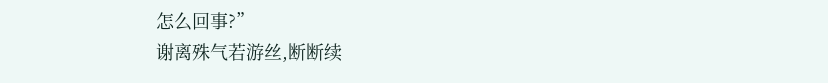怎么回事?”
谢离殊气若游丝,断断续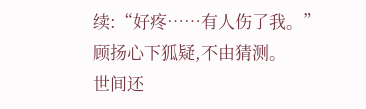续:“好疼……有人伤了我。”
顾扬心下狐疑,不由猜测。
世间还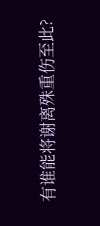有谁能将谢离殊重伤至此?